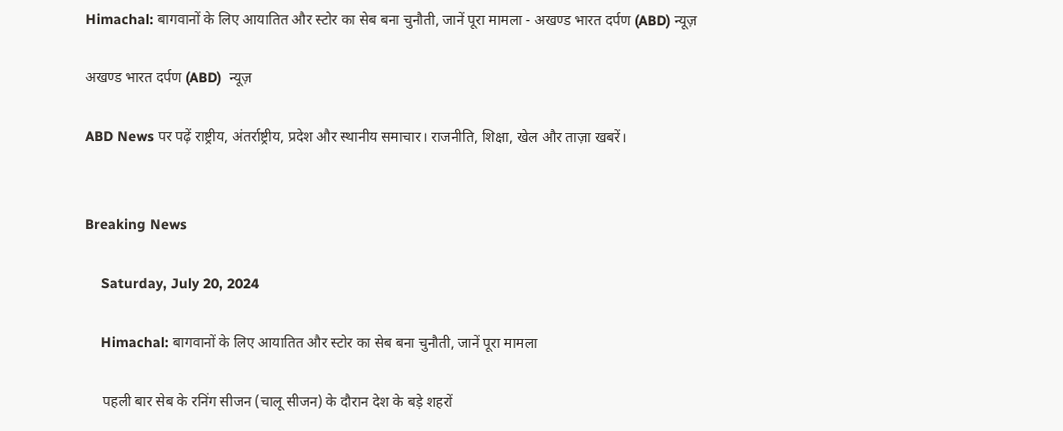Himachal: बागवानों के लिए आयातित और स्टोर का सेब बना चुनौती, जानें पूरा मामला - अखण्ड भारत दर्पण (ABD) न्यूज़

अखण्ड भारत दर्पण (ABD)  न्यूज़

ABD News पर पढ़ें राष्ट्रीय, अंतर्राष्ट्रीय, प्रदेश और स्थानीय समाचार। राजनीति, शिक्षा, खेल और ताज़ा खबरें।


Breaking News

    Saturday, July 20, 2024

    Himachal: बागवानों के लिए आयातित और स्टोर का सेब बना चुनौती, जानें पूरा मामला

     पहली बार सेब के रनिंग सीजन (चालू सीजन) के दौरान देश के बड़े शहरों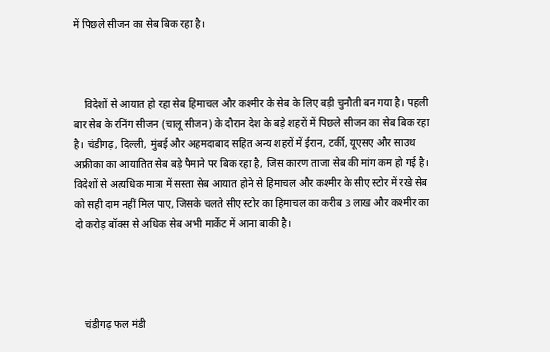में पिछले सीजन का सेब बिक रहा है।



    विदेशों से आयात हो रहा सेब हिमाचल और कश्मीर के सेब के लिए बड़ी चुनौती बन गया है। पहली बार सेब के रनिंग सीजन (चालू सीजन) के दौरान देश के बड़े शहरों में पिछले सीजन का सेब बिक रहा है। चंडीगढ़, दिल्ली, मुंबई और अहमदाबाद सहित अन्य शहरों में ईरान, टर्की, यूएसए और साउथ अफ्रीका का आयातित सेब बड़े पैमाने पर बिक रहा है, जिस कारण ताजा सेब की मांग कम हो गई है। विदेशों से अत्यधिक मात्रा में सस्ता सेब आयात होने से हिमाचल और कश्मीर के सीए स्टोर में रखे सेब को सही दाम नहीं मिल पाए, जिसके चलते सीए स्टोर का हिमाचल का करीब 3 लाख और कश्मीर का दो करोड़ बॉक्स से अधिक सेब अभी मार्केट में आना बाकी है।




    चंडीगढ़ फल मंडी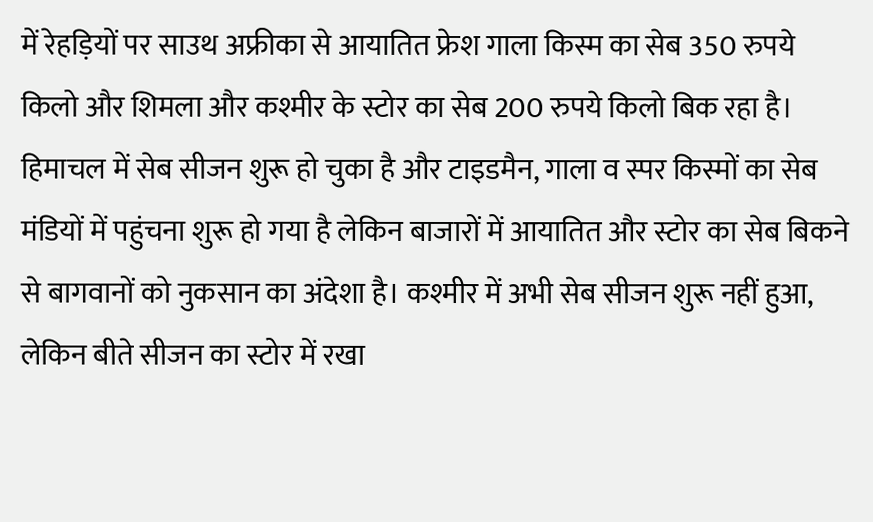में रेहड़ियों पर साउथ अफ्रीका से आयातित फ्रेश गाला किस्म का सेब 350 रुपये किलो और शिमला और कश्मीर के स्टोर का सेब 200 रुपये किलो बिक रहा है। हिमाचल में सेब सीजन शुरू हो चुका है और टाइडमैन, गाला व स्पर किस्मों का सेब मंडियों में पहुंचना शुरू हो गया है लेकिन बाजारों में आयातित और स्टोर का सेब बिकने से बागवानों को नुकसान का अंदेशा है। कश्मीर में अभी सेब सीजन शुरू नहीं हुआ, लेकिन बीते सीजन का स्टोर में रखा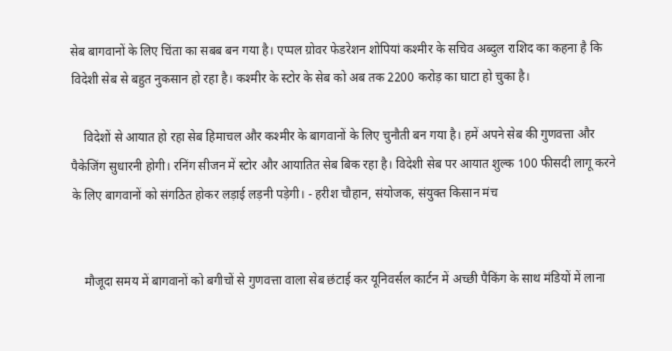सेब बागवानों के लिए चिंता का सबब बन गया है। एप्पल ग्रोवर फेडरेशन शोपियां कश्मीर के सचिव अब्दुल राशिद का कहना है कि विदेशी सेब से बहुत नुकसान हो रहा है। कश्मीर के स्टोर के सेब को अब तक 2200 करोड़ का घाटा हो चुका है।

    विदेशों से आयात हो रहा सेब हिमाचल और कश्मीर के बागवानों के लिए चुनौती बन गया है। हमें अपने सेब की गुणवत्ता और पैकेजिंग सुधारनी होगी। रनिंग सीजन में स्टोर और आयातित सेब बिक रहा है। विदेशी सेब पर आयात शुल्क 100 फीसदी लागू करने के लिए बागवानों को संगठित होकर लड़ाई लड़नी पड़ेगी। - हरीश चौहान, संयोजक, संयुक्त किसान मंच


    मौजूदा समय में बागवानों को बगीचों से गुणवत्ता वाला सेब छंटाई कर यूनिवर्सल कार्टन में अच्छी पैकिंग के साथ मंडियों में लाना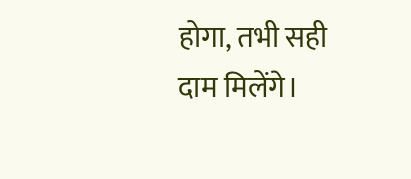होगा, तभी सही दाम मिलेंगे।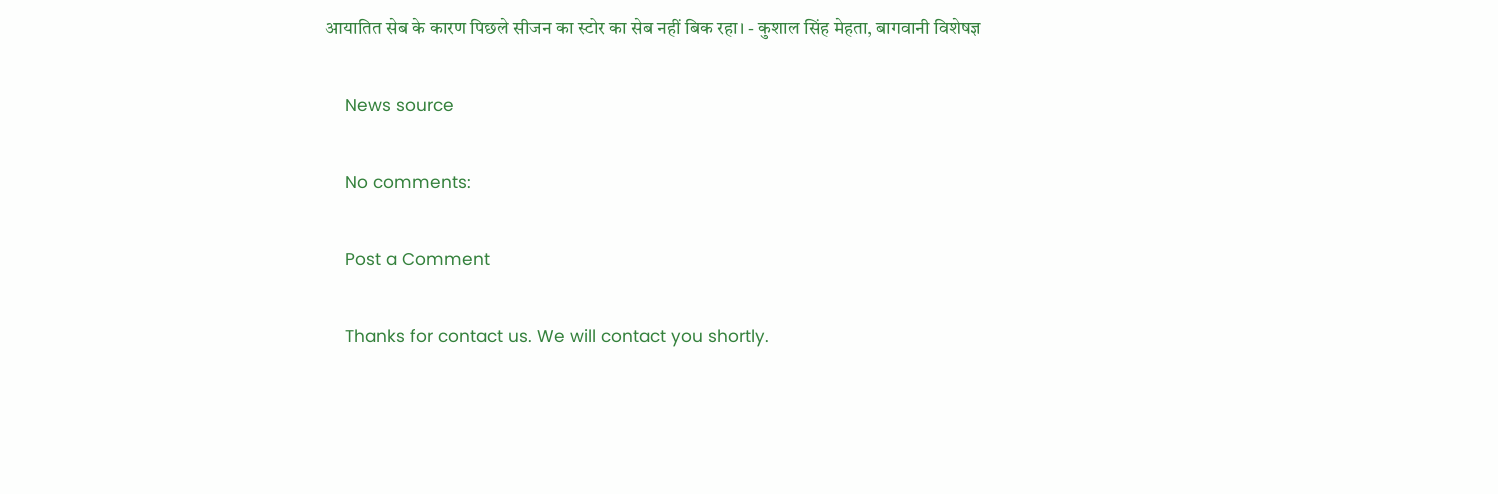आयातित सेब के कारण पिछले सीजन का स्टोर का सेब नहीं बिक रहा। - कुशाल सिंह मेहता, बागवानी विशेषज्ञ

    News source

    No comments:

    Post a Comment

    Thanks for contact us. We will contact you shortly.